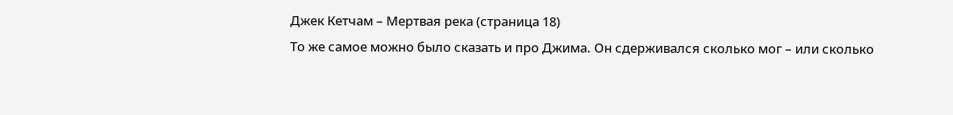Джек Кетчам – Мертвая река (страница 18)
То же самое можно было сказать и про Джима. Он сдерживался сколько мог – или сколько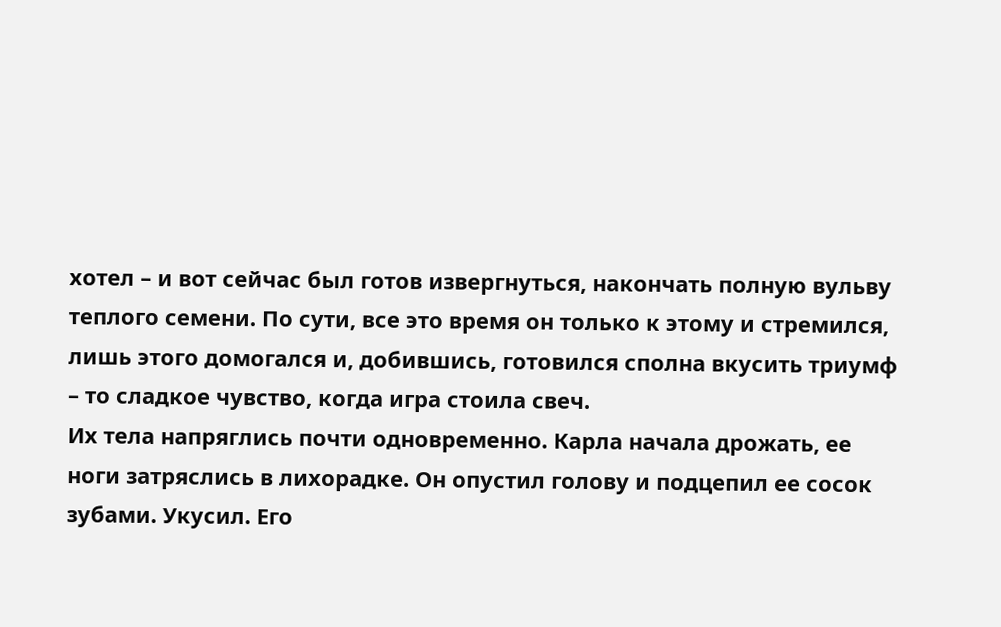хотел – и вот сейчас был готов извергнуться, накончать полную вульву теплого семени. По сути, все это время он только к этому и стремился, лишь этого домогался и, добившись, готовился сполна вкусить триумф – то сладкое чувство, когда игра стоила свеч.
Их тела напряглись почти одновременно. Карла начала дрожать, ее ноги затряслись в лихорадке. Он опустил голову и подцепил ее сосок зубами. Укусил. Его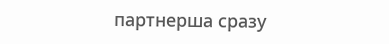партнерша сразу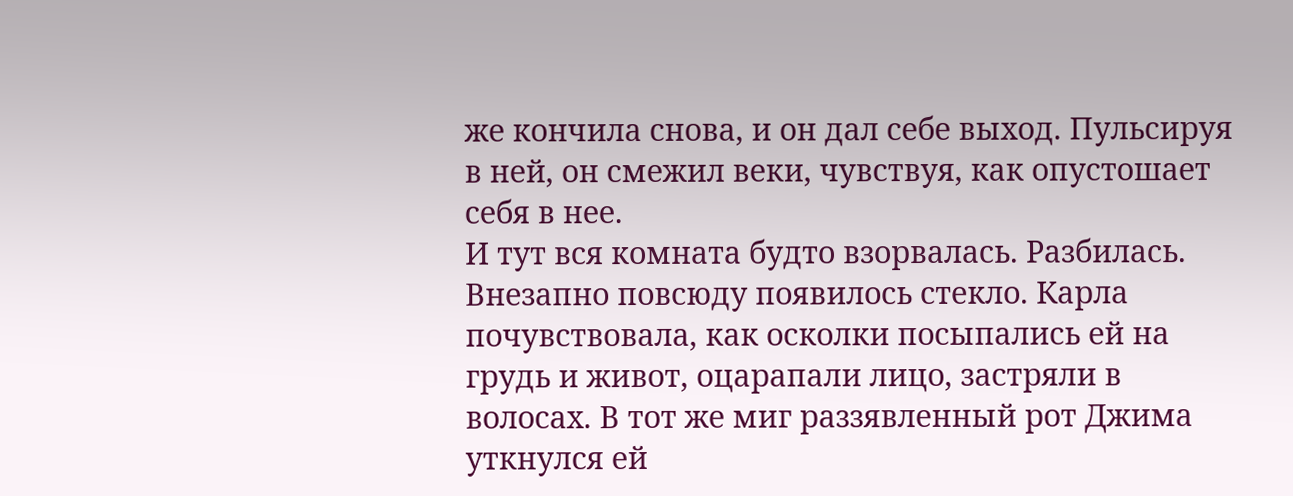же кончила снова, и он дал себе выход. Пульсируя в ней, он смежил веки, чувствуя, как опустошает себя в нее.
И тут вся комната будто взорвалась. Разбилась.
Внезапно повсюду появилось стекло. Карла почувствовала, как осколки посыпались ей на грудь и живот, оцарапали лицо, застряли в волосах. В тот же миг раззявленный рот Джима уткнулся ей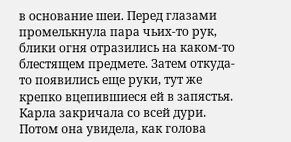в основание шеи. Перед глазами промелькнула пара чьих-то рук, блики огня отразились на каком-то блестящем предмете. Затем откуда-то появились еще руки, тут же крепко вцепившиеся ей в запястья.
Карла закричала со всей дури.
Потом она увидела, как голова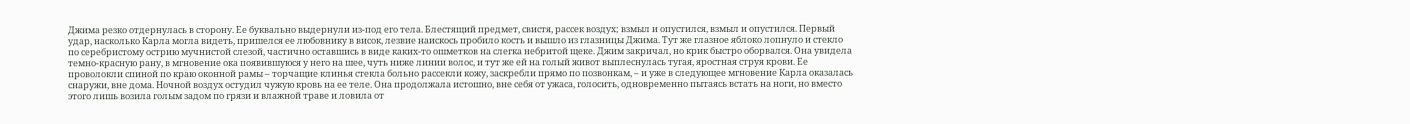Джима резко отдернулась в сторону. Ее буквально выдернули из-под его тела. Блестящий предмет, свистя, рассек воздух; взмыл и опустился, взмыл и опустился. Первый удар, насколько Карла могла видеть, пришелся ее любовнику в висок, лезвие наискось пробило кость и вышло из глазницы Джима. Тут же глазное яблоко лопнуло и стекло по серебристому острию мучнистой слезой, частично оставшись в виде каких-то ошметков на слегка небритой щеке. Джим закричал, но крик быстро оборвался. Она увидела темно-красную рану, в мгновение ока появившуюся у него на шее, чуть ниже линии волос, и тут же ей на голый живот выплеснулась тугая, яростная струя крови. Ее проволокли спиной по краю оконной рамы – торчащие клинья стекла больно рассекли кожу, заскребли прямо по позвонкам, – и уже в следующее мгновение Карла оказалась снаружи, вне дома. Ночной воздух остудил чужую кровь на ее теле. Она продолжала истошно, вне себя от ужаса, голосить, одновременно пытаясь встать на ноги, но вместо этого лишь возила голым задом по грязи и влажной траве и ловила от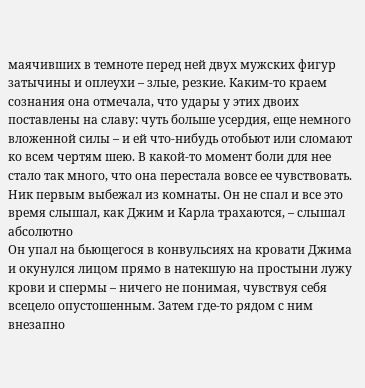маячивших в темноте перед ней двух мужских фигур затычины и оплеухи – злые, резкие. Каким-то краем сознания она отмечала, что удары у этих двоих поставлены на славу: чуть больше усердия, еще немного вложенной силы – и ей что-нибудь отобьют или сломают ко всем чертям шею. В какой-то момент боли для нее стало так много, что она перестала вовсе ее чувствовать.
Ник первым выбежал из комнаты. Он не спал и все это время слышал, как Джим и Карла трахаются, – слышал абсолютно
Он упал на бьющегося в конвульсиях на кровати Джима и окунулся лицом прямо в натекшую на простыни лужу крови и спермы – ничего не понимая, чувствуя себя всецело опустошенным. Затем где-то рядом с ним внезапно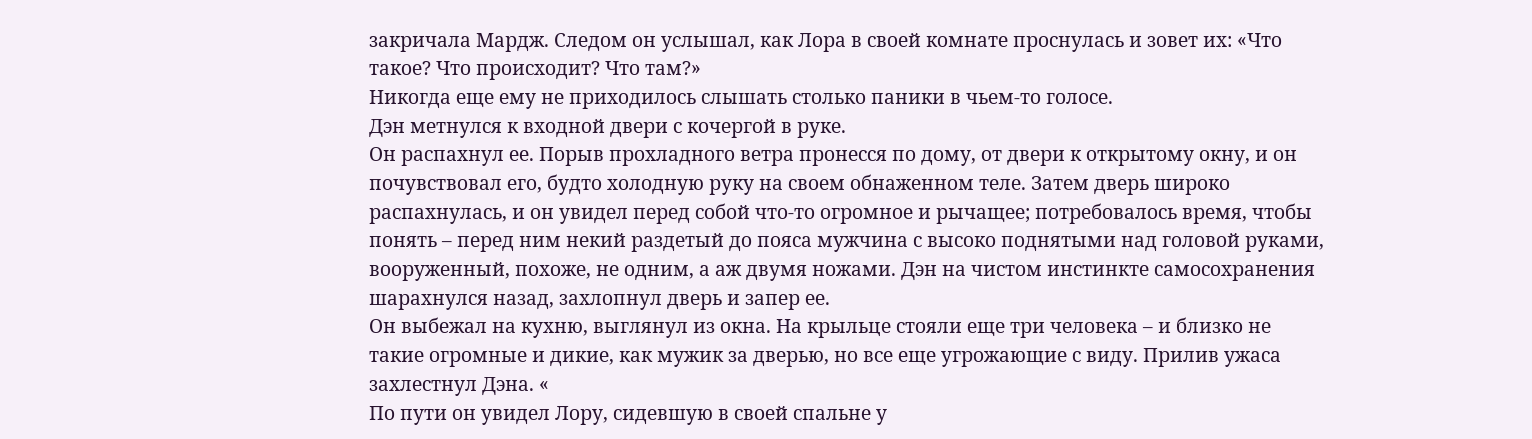закричала Мардж. Следом он услышал, как Лора в своей комнате проснулась и зовет их: «Что такое? Что происходит? Что там?»
Никогда еще ему не приходилось слышать столько паники в чьем-то голосе.
Дэн метнулся к входной двери с кочергой в руке.
Он распахнул ее. Порыв прохладного ветра пронесся по дому, от двери к открытому окну, и он почувствовал его, будто холодную руку на своем обнаженном теле. Затем дверь широко распахнулась, и он увидел перед собой что-то огромное и рычащее; потребовалось время, чтобы понять – перед ним некий раздетый до пояса мужчина с высоко поднятыми над головой руками, вооруженный, похоже, не одним, а аж двумя ножами. Дэн на чистом инстинкте самосохранения шарахнулся назад, захлопнул дверь и запер ее.
Он выбежал на кухню, выглянул из окна. На крыльце стояли еще три человека – и близко не такие огромные и дикие, как мужик за дверью, но все еще угрожающие с виду. Прилив ужаса захлестнул Дэна. «
По пути он увидел Лору, сидевшую в своей спальне у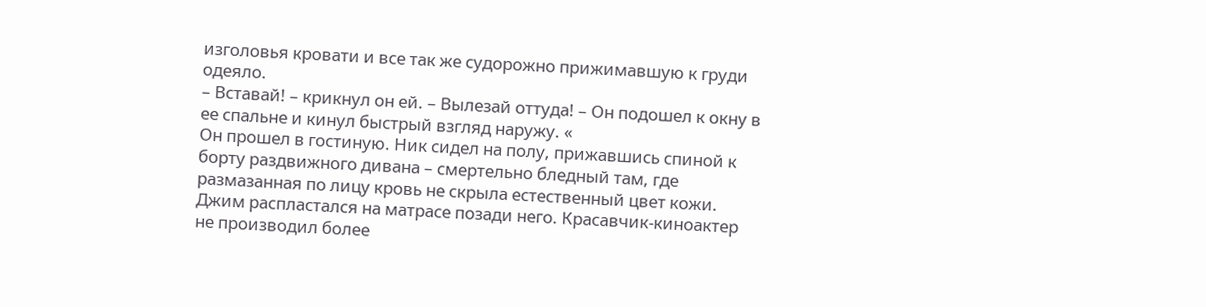изголовья кровати и все так же судорожно прижимавшую к груди одеяло.
– Вставай! – крикнул он ей. – Вылезай оттуда! – Он подошел к окну в ее спальне и кинул быстрый взгляд наружу. «
Он прошел в гостиную. Ник сидел на полу, прижавшись спиной к борту раздвижного дивана – смертельно бледный там, где размазанная по лицу кровь не скрыла естественный цвет кожи. Джим распластался на матрасе позади него. Красавчик-киноактер не производил более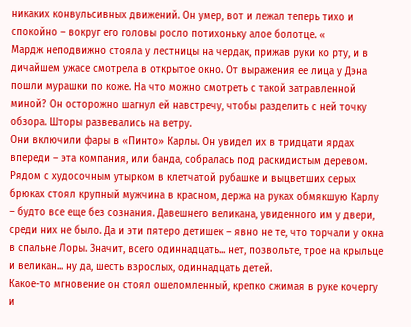никаких конвульсивных движений. Он умер, вот и лежал теперь тихо и спокойно – вокруг его головы росло потихоньку алое болотце. «
Мардж неподвижно стояла у лестницы на чердак, прижав руки ко рту, и в дичайшем ужасе смотрела в открытое окно. От выражения ее лица у Дэна пошли мурашки по коже. На что можно смотреть с такой затравленной миной? Он осторожно шагнул ей навстречу, чтобы разделить с ней точку обзора. Шторы развевались на ветру.
Они включили фары в «Пинто» Карлы. Он увидел их в тридцати ярдах впереди – эта компания, или банда, собралась под раскидистым деревом. Рядом с худосочным утырком в клетчатой рубашке и выцветших серых брюках стоял крупный мужчина в красном, держа на руках обмякшую Карлу – будто все еще без сознания. Давешнего великана, увиденного им у двери, среди них не было. Да и эти пятеро детишек – явно не те, что торчали у окна в спальне Лоры. Значит, всего одиннадцать... нет, позвольте, трое на крыльце и великан... ну да, шесть взрослых, одиннадцать детей.
Какое-то мгновение он стоял ошеломленный, крепко сжимая в руке кочергу и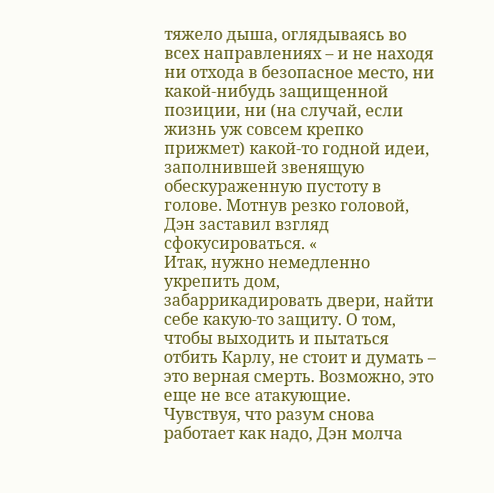тяжело дыша, оглядываясь во всех направлениях – и не находя ни отхода в безопасное место, ни какой-нибудь защищенной позиции, ни (на случай, если жизнь уж совсем крепко прижмет) какой-то годной идеи, заполнившей звенящую обескураженную пустоту в голове. Мотнув резко головой, Дэн заставил взгляд сфокусироваться. «
Итак, нужно немедленно укрепить дом, забаррикадировать двери, найти себе какую-то защиту. О том, чтобы выходить и пытаться отбить Карлу, не стоит и думать – это верная смерть. Возможно, это еще не все атакующие.
Чувствуя, что разум снова работает как надо, Дэн молча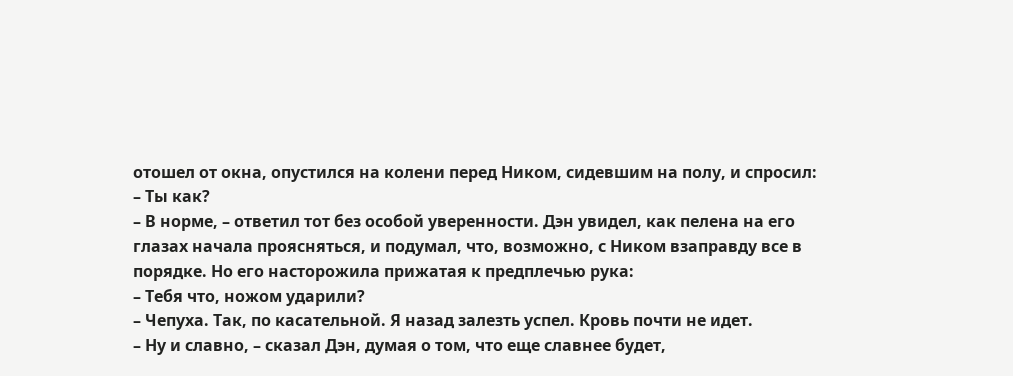отошел от окна, опустился на колени перед Ником, сидевшим на полу, и спросил:
– Ты как?
– В норме, – ответил тот без особой уверенности. Дэн увидел, как пелена на его глазах начала проясняться, и подумал, что, возможно, с Ником взаправду все в порядке. Но его насторожила прижатая к предплечью рука:
– Тебя что, ножом ударили?
– Чепуха. Так, по касательной. Я назад залезть успел. Кровь почти не идет.
– Ну и славно, – сказал Дэн, думая о том, что еще славнее будет,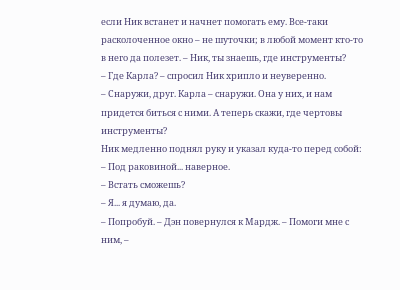если Ник встанет и начнет помогать ему. Все-таки расколоченное окно – не шуточки; в любой момент кто-то в него да полезет. – Ник, ты знаешь, где инструменты?
– Где Карла? – спросил Ник хрипло и неуверенно.
– Снаружи, друг. Карла – снаружи. Она у них, и нам придется биться с ними. А теперь скажи, где чертовы инструменты?
Ник медленно поднял руку и указал куда-то перед собой:
– Под раковиной... наверное.
– Встать сможешь?
– Я... я думаю, да.
– Попробуй. – Дэн повернулся к Мардж. – Помоги мне с ним, –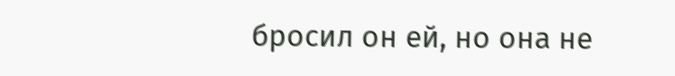бросил он ей, но она не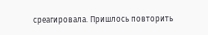среагировала. Пришлось повторить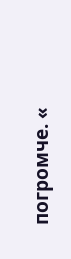погромче. «